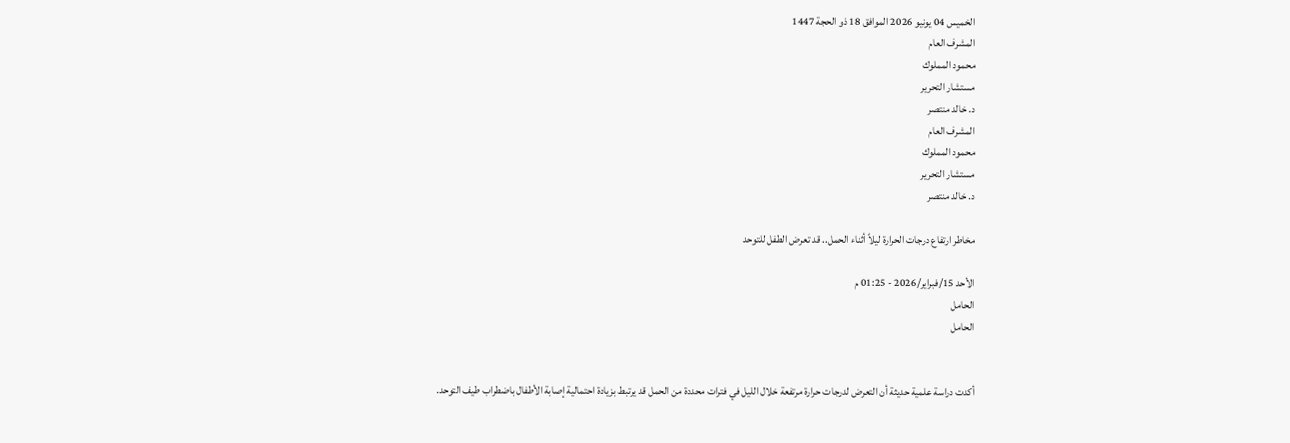الخميس 04 يونيو 2026 الموافق 18 ذو الحجة 1447
المشرف العام
محمود المملوك
مستشار التحرير
د. خالد منتصر
المشرف العام
محمود المملوك
مستشار التحرير
د. خالد منتصر

مخاطر ارتفاع درجات الحرارة ليلاً أثناء الحمل.. قد تعرض الطفل للتوحد

الأحد 15/فبراير/2026 - 01:25 م
الحامل
الحامل


أكدت دراسة علمية حديثة أن التعرض لدرجات حرارة مرتفعة خلال الليل في فترات محددة من الحمل قد يرتبط بزيادة احتمالية إصابة الأطفال باضطراب طيف التوحد.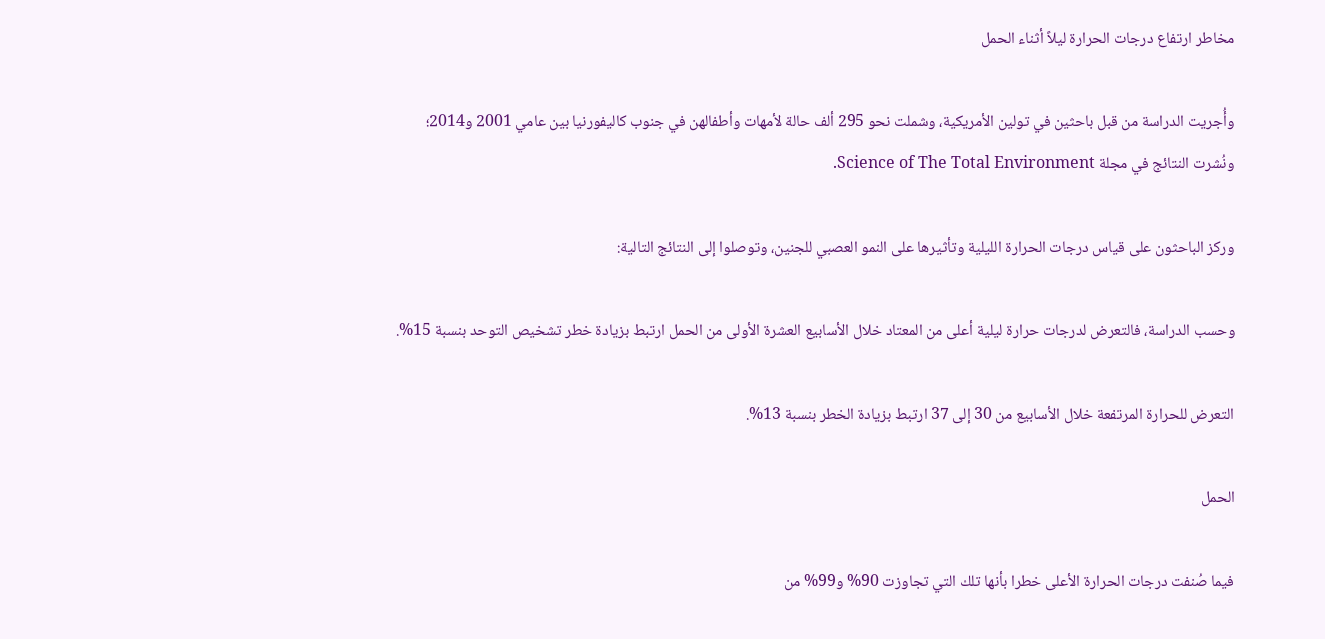مخاطر ارتفاع درجات الحرارة ليلاً أثناء الحمل

وأُجريت الدراسة من قبل باحثين في تولين الأمريكية، وشملت نحو 295 ألف حالة لأمهات وأطفالهن في جنوب كاليفورنيا بين عامي 2001 و2014؛ ونُشرت النتائج في مجلة Science of The Total Environment.

وركز الباحثون على قياس درجات الحرارة الليلية وتأثيرها على النمو العصبي للجنين، وتوصلوا إلى النتائج التالية:

وحسب الدراسة، فالتعرض لدرجات حرارة ليلية أعلى من المعتاد خلال الأسابيع العشرة الأولى من الحمل ارتبط بزيادة خطر تشخيص التوحد بنسبة 15%.

التعرض للحرارة المرتفعة خلال الأسابيع من 30 إلى 37 ارتبط بزيادة الخطر بنسبة 13%.

الحمل

فيما صُنفت درجات الحرارة الأعلى خطرا بأنها تلك التي تجاوزت 90% و99% من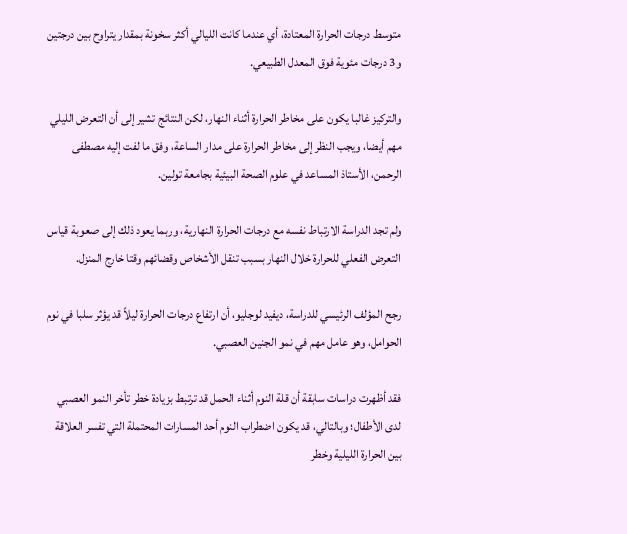متوسط درجات الحرارة المعتادة، أي عندما كانت الليالي أكثر سخونة بمقدار يتراوح بين درجتين و3 درجات مئوية فوق المعدل الطبيعي.

والتركيز غالبا يكون على مخاطر الحرارة أثناء النهار، لكن النتائج تشير إلى أن التعرض الليلي مهم أيضا، ويجب النظر إلى مخاطر الحرارة على مدار الساعة، وفق ما لفت إليه مصطفى الرحمن، الأستاذ المساعد في علوم الصحة البيئية بجامعة تولين.

ولم تجد الدراسة الارتباط نفسه مع درجات الحرارة النهارية، وربما يعود ذلك إلى صعوبة قياس التعرض الفعلي للحرارة خلال النهار بسبب تنقل الأشخاص وقضائهم وقتا خارج المنزل.

رجح المؤلف الرئيسي للدراسة، ديفيد لوجليو، أن ارتفاع درجات الحرارة ليلاً قد يؤثر سلبا في نوم الحوامل، وهو عامل مهم في نمو الجنين العصبي.

فقد أظهرت دراسات سابقة أن قلة النوم أثناء الحمل قد ترتبط بزيادة خطر تأخر النمو العصبي لدى الأطفال؛ وبالتالي، قد يكون اضطراب النوم أحد المسارات المحتملة التي تفسر العلاقة بين الحرارة الليلية وخطر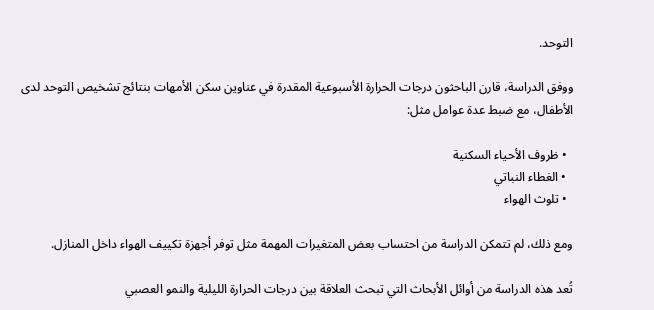التوحد.

ووفق الدراسة، قارن الباحثون درجات الحرارة الأسبوعية المقدرة في عناوين سكن الأمهات بنتائج تشخيص التوحد لدى الأطفال، مع ضبط عدة عوامل مثل:

  • ظروف الأحياء السكنية
  • الغطاء النباتي
  • تلوث الهواء

ومع ذلك، لم تتمكن الدراسة من احتساب بعض المتغيرات المهمة مثل توفر أجهزة تكييف الهواء داخل المنازل.

تُعد هذه الدراسة من أوائل الأبحاث التي تبحث العلاقة بين درجات الحرارة الليلية والنمو العصبي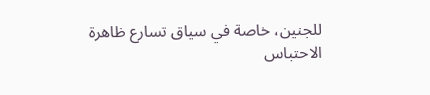للجنين، خاصة في سياق تسارع ظاهرة الاحتباس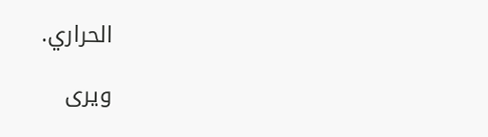الحراري.

ويرى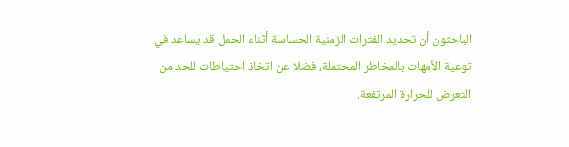الباحثون أن تحديد الفترات الزمنية الحساسة أثناء الحمل قد يساعد في توعية الأمهات بالمخاطر المحتملة، فضلا عن اتخاذ احتياطات للحد من التعرض للحرارة المرتفعة.